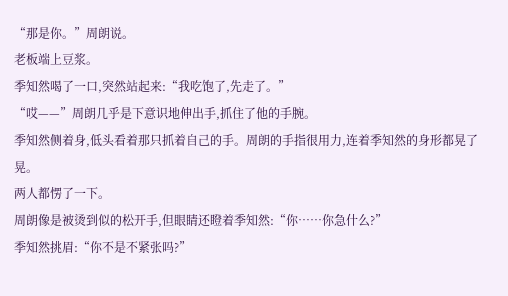“那是你。”周朗说。
老板端上豆浆。
季知然喝了一口,突然站起来:“我吃饱了,先走了。”
“哎——”周朗几乎是下意识地伸出手,抓住了他的手腕。
季知然侧着身,低头看着那只抓着自己的手。周朗的手指很用力,连着季知然的身形都晃了晃。
两人都愣了一下。
周朗像是被烫到似的松开手,但眼睛还瞪着季知然:“你……你急什么?”
季知然挑眉:“你不是不紧张吗?”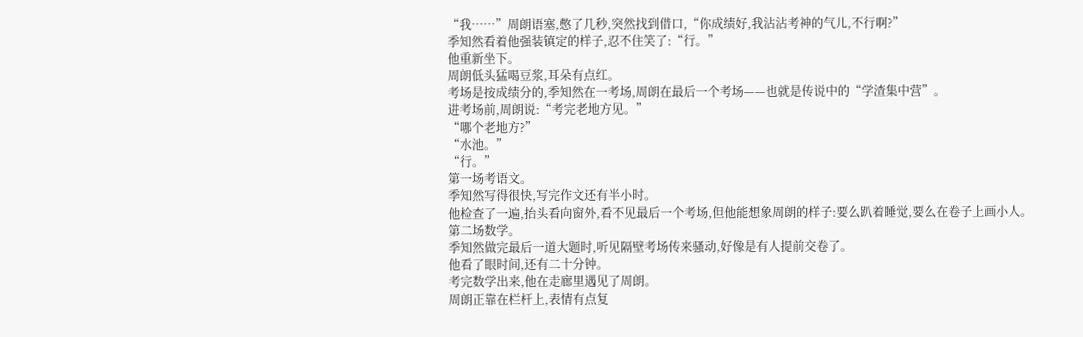“我……”周朗语塞,憋了几秒,突然找到借口,“你成绩好,我沾沾考神的气儿,不行啊?”
季知然看着他强装镇定的样子,忍不住笑了:“行。”
他重新坐下。
周朗低头猛喝豆浆,耳朵有点红。
考场是按成绩分的,季知然在一考场,周朗在最后一个考场——也就是传说中的“学渣集中营”。
进考场前,周朗说:“考完老地方见。”
“哪个老地方?”
“水池。”
“行。”
第一场考语文。
季知然写得很快,写完作文还有半小时。
他检查了一遍,抬头看向窗外,看不见最后一个考场,但他能想象周朗的样子:要么趴着睡觉,要么在卷子上画小人。
第二场数学。
季知然做完最后一道大题时,听见隔壁考场传来骚动,好像是有人提前交卷了。
他看了眼时间,还有二十分钟。
考完数学出来,他在走廊里遇见了周朗。
周朗正靠在栏杆上,表情有点复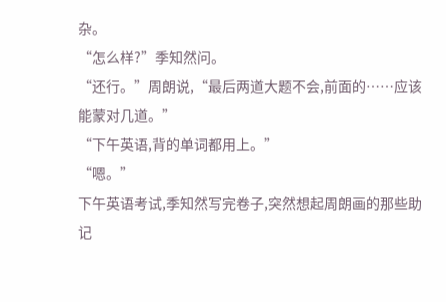杂。
“怎么样?”季知然问。
“还行。”周朗说,“最后两道大题不会,前面的……应该能蒙对几道。”
“下午英语,背的单词都用上。”
“嗯。”
下午英语考试,季知然写完卷子,突然想起周朗画的那些助记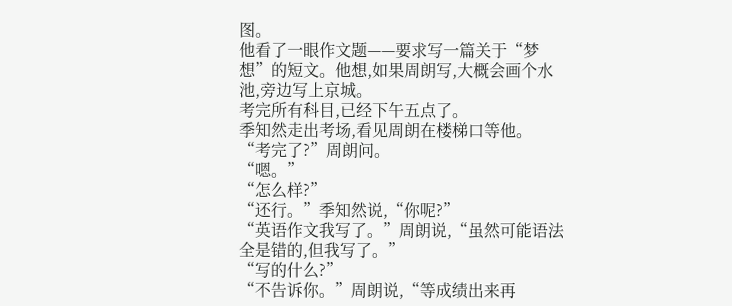图。
他看了一眼作文题——要求写一篇关于“梦想”的短文。他想,如果周朗写,大概会画个水池,旁边写上京城。
考完所有科目,已经下午五点了。
季知然走出考场,看见周朗在楼梯口等他。
“考完了?”周朗问。
“嗯。”
“怎么样?”
“还行。”季知然说,“你呢?”
“英语作文我写了。”周朗说,“虽然可能语法全是错的,但我写了。”
“写的什么?”
“不告诉你。”周朗说,“等成绩出来再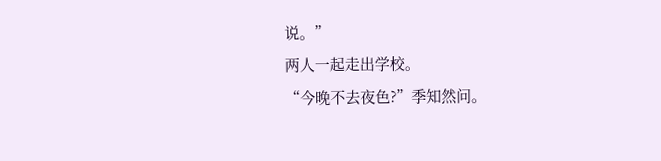说。”
两人一起走出学校。
“今晚不去夜色?”季知然问。